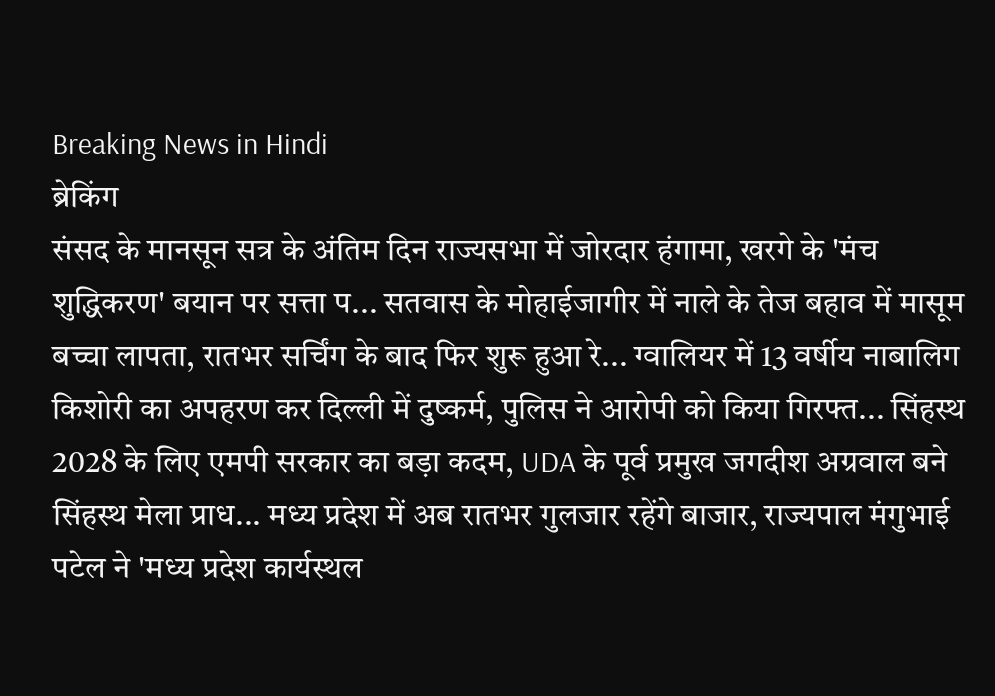Breaking News in Hindi
ब्रेकिंग
संसद के मानसून सत्र के अंतिम दिन राज्यसभा में जोरदार हंगामा, खरगे के 'मंच शुद्धिकरण' बयान पर सत्ता प... सतवास के मोहाईजागीर में नाले के तेज बहाव में मासूम बच्चा लापता, रातभर सर्चिंग के बाद फिर शुरू हुआ रे... ग्वालियर में 13 वर्षीय नाबालिग किशोरी का अपहरण कर दिल्ली में दुष्कर्म, पुलिस ने आरोपी को किया गिरफ्त... सिंहस्थ 2028 के लिए एमपी सरकार का बड़ा कदम, UDA के पूर्व प्रमुख जगदीश अग्रवाल बने सिंहस्थ मेला प्राध... मध्य प्रदेश में अब रातभर गुलजार रहेंगे बाजार, राज्यपाल मंगुभाई पटेल ने 'मध्य प्रदेश कार्यस्थल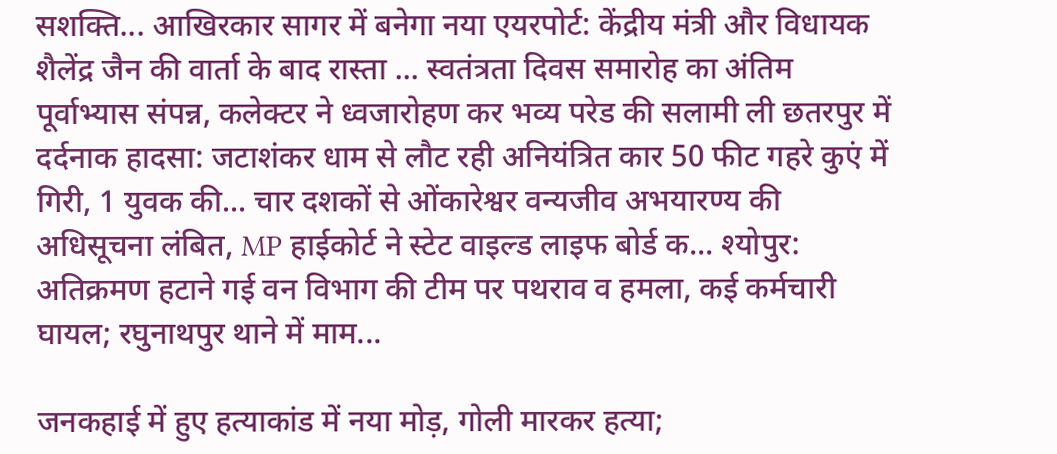सशक्ति... आखिरकार सागर में बनेगा नया एयरपोर्ट: केंद्रीय मंत्री और विधायक शैलेंद्र जैन की वार्ता के बाद रास्ता ... स्वतंत्रता दिवस समारोह का अंतिम पूर्वाभ्यास संपन्न, कलेक्टर ने ध्वजारोहण कर भव्य परेड की सलामी ली छतरपुर में दर्दनाक हादसा: जटाशंकर धाम से लौट रही अनियंत्रित कार 50 फीट गहरे कुएं में गिरी, 1 युवक की... चार दशकों से ओंकारेश्वर वन्यजीव अभयारण्य की अधिसूचना लंबित, MP हाईकोर्ट ने स्टेट वाइल्ड लाइफ बोर्ड क... श्योपुर: अतिक्रमण हटाने गई वन विभाग की टीम पर पथराव व हमला, कई कर्मचारी घायल; रघुनाथपुर थाने में माम...

जनकहाई में हुए हत्याकांड में नया मोड़, गोली मारकर हत्‍या;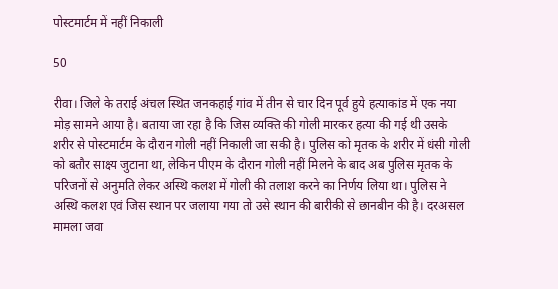पोस्‍टमार्टम में नहीं निकाली

50

रीवा। जिले के तराई अंचल स्थित जनकहाई गांव में तीन से चार दिन पूर्व हुये हत्याकांड में एक नया मोड़ सामने आया है। बताया जा रहा है कि जिस व्यक्ति की गोली मारकर हत्या की गई थी उसके शरीर से पोस्‍टमार्टम के दौरान गोली नहीं निकाली जा सकी है। पुलिस को मृतक के शरीर में धंसी गोली को बतौर साक्ष्य जुटाना था, लेकिन पीएम के दौरान गोली नहीं मिलने के बाद अब पुलिस मृतक के परिजनों से अनुमति लेकर अस्थि कलश में गोली की तलाश करने का निर्णय लिया था। पुलिस ने अस्थि कलश एवं जिस स्थान पर जलाया गया तो उसे स्थान की बारीकी से छानबीन की है। दरअसल मामला जवा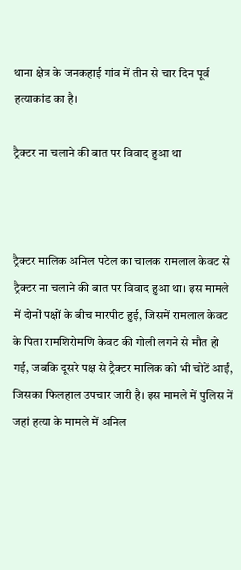थाना क्षेत्र के जनकहाई गांव में तीन से चार दिन पूर्व हत्याकांड का है।

ट्रैक्टर ना चलाने की बात पर विवाद हुआ था



ट्रैक्टर मालिक अनिल पटेल का चालक रामलाल केवट से ट्रैक्टर ना चलाने की बात पर विवाद हुआ था। इस मामले में दोनों पक्षों के बीच मारपीट हुई, जिसमें रामलाल केवट के पिता रामशिरोमणि केवट की गोली लगने से मौत हो गई, जबकि दूसरे पक्ष से ट्रैक्टर मालिक को भी चोटें आईं, जिसका फिलहाल उपचार जारी है। इस मामले में पुलिस नें जहां हत्या के मामले में अनिल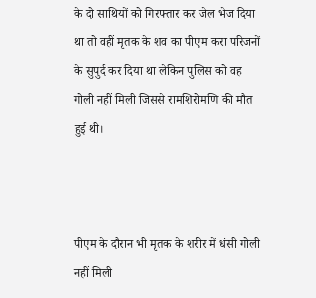के दो साथियों को गिरफ्तार कर जेल भेज दिया था तो वहीं मृतक के शव का पीएम करा परिजनों के सुपुर्द कर दिया था लेकिन पुलिस को वह गोली नहीं मिली जिससे रामशिरोमणि की मौत हुई थी।



पीएम के दौरान भी मृतक के शरीर में धंसी गोली नहीं मिली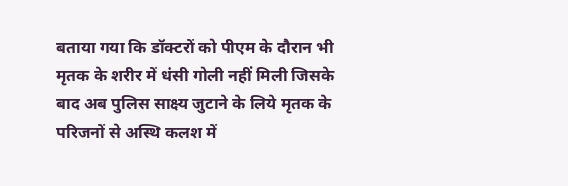बताया गया कि डॉक्टरों को पीएम के दौरान भी मृतक के शरीर में धंसी गोली नहीं मिली जिसके बाद अब पुलिस साक्ष्य जुटाने के लिये मृतक के परिजनों से अस्थि कलश में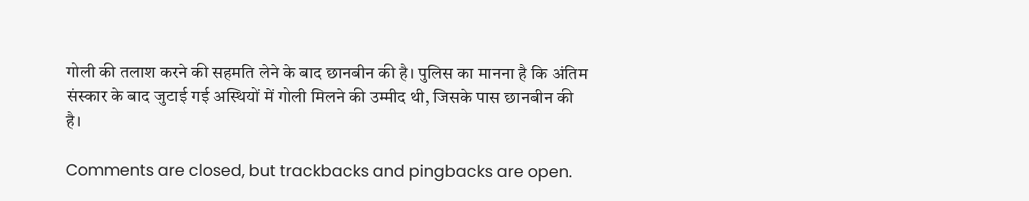गोली की तलाश करने की सहमति लेने के बाद छानबीन की है। पुलिस का मानना है कि अंतिम संस्कार के बाद जुटाई गई अस्थियों में गोली मिलने की उम्मीद थी, जिसके पास छानबीन की है।

Comments are closed, but trackbacks and pingbacks are open.